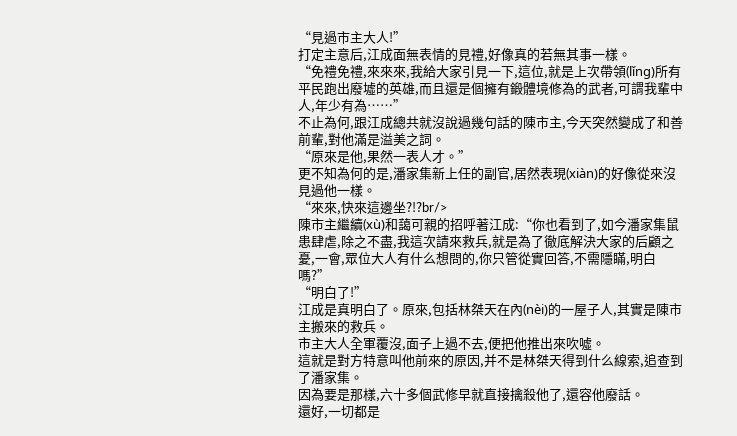“見過市主大人!”
打定主意后,江成面無表情的見禮,好像真的若無其事一樣。
“免禮免禮,來來來,我給大家引見一下,這位,就是上次帶領(lǐng)所有平民跑出廢墟的英雄,而且還是個擁有鍛體境修為的武者,可謂我輩中人,年少有為……”
不止為何,跟江成總共就沒說過幾句話的陳市主,今天突然變成了和善前輩,對他滿是溢美之詞。
“原來是他,果然一表人才。”
更不知為何的是,潘家集新上任的副官,居然表現(xiàn)的好像從來沒見過他一樣。
“來來,快來這邊坐?!?br/>
陳市主繼續(xù)和藹可親的招呼著江成:“你也看到了,如今潘家集鼠患肆虐,除之不盡,我這次請來救兵,就是為了徹底解決大家的后顧之憂,一會,眾位大人有什么想問的,你只管從實回答,不需隱瞞,明白嗎?”
“明白了!”
江成是真明白了。原來,包括林桀天在內(nèi)的一屋子人,其實是陳市主搬來的救兵。
市主大人全軍覆沒,面子上過不去,便把他推出來吹噓。
這就是對方特意叫他前來的原因,并不是林桀天得到什么線索,追查到了潘家集。
因為要是那樣,六十多個武修早就直接擒殺他了,還容他廢話。
還好,一切都是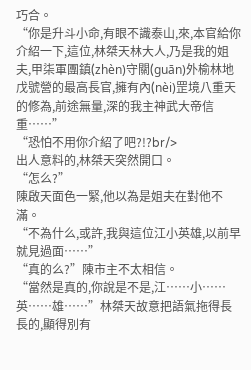巧合。
“你是升斗小命,有眼不識泰山,來,本官給你介紹一下,這位,林桀天林大人,乃是我的姐夫,甲柒軍團鎮(zhèn)守關(guān)外榆林地戊號營的最高長官,擁有內(nèi)罡境八重天的修為,前途無量,深的我主神武大帝信重……”
“恐怕不用你介紹了吧?!?br/>
出人意料的,林桀天突然開口。
“怎么?”
陳啟天面色一緊,他以為是姐夫在對他不滿。
“不為什么,或許,我與這位江小英雄,以前早就見過面……”
“真的么?”陳市主不太相信。
“當然是真的,你說是不是,江……小……英……雄……”林桀天故意把語氣拖得長長的,顯得別有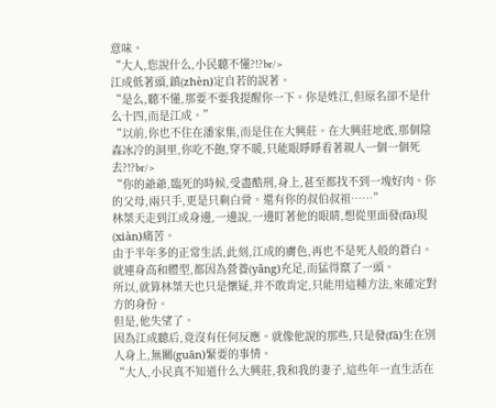意味。
“大人,您說什么,小民聽不懂?!?br/>
江成低著頭,鎮(zhèn)定自若的說著。
“是么,聽不懂,那要不要我提醒你一下。你是姓江,但原名卻不是什么十四,而是江成。”
“以前,你也不住在潘家集,而是住在大興莊。在大興莊地底,那個陰森冰冷的洞里,你吃不飽,穿不暖,只能眼睜睜看著親人一個一個死去?!?br/>
“你的爺爺,臨死的時候,受盡酷刑,身上,甚至都找不到一塊好肉。你的父母,兩只手,更是只剩白骨。還有你的叔伯叔祖……”
林桀天走到江成身邊,一邊說,一邊盯著他的眼睛,想從里面發(fā)現(xiàn)痛苦。
由于半年多的正常生活,此刻,江成的膚色,再也不是死人般的蒼白。
就連身高和體型,都因為營養(yǎng)充足,而猛得竄了一頭。
所以,就算林桀天也只是懷疑,并不敢肯定,只能用這種方法,來確定對方的身份。
但是,他失望了。
因為江成聽后,竟沒有任何反應。就像他說的那些,只是發(fā)生在別人身上,無關(guān)緊要的事情。
“大人,小民真不知道什么大興莊,我和我的妻子,這些年一直生活在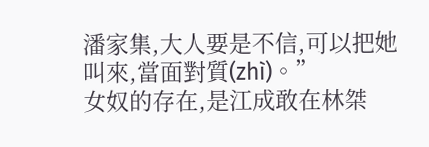潘家集,大人要是不信,可以把她叫來,當面對質(zhì)。”
女奴的存在,是江成敢在林桀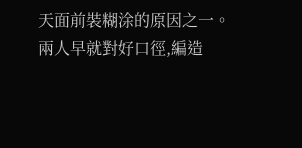天面前裝糊涂的原因之一。
兩人早就對好口徑,編造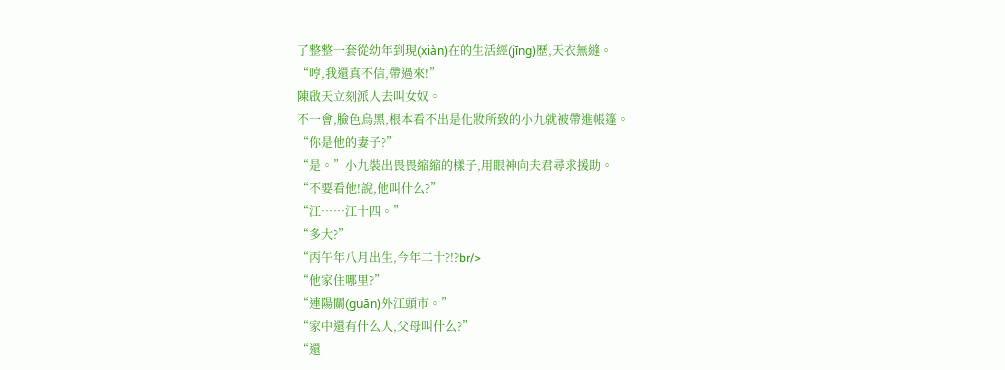了整整一套從幼年到現(xiàn)在的生活經(jīng)歷,天衣無縫。
“哼,我還真不信,帶過來!”
陳啟天立刻派人去叫女奴。
不一會,臉色烏黑,根本看不出是化妝所致的小九就被帶進帳篷。
“你是他的妻子?”
“是。”小九裝出畏畏縮縮的樣子,用眼神向夫君尋求援助。
“不要看他!說,他叫什么?”
“江……江十四。”
“多大?”
“丙午年八月出生,今年二十?!?br/>
“他家住哪里?”
“連陽關(guān)外江頭市。”
“家中還有什么人,父母叫什么?”
“還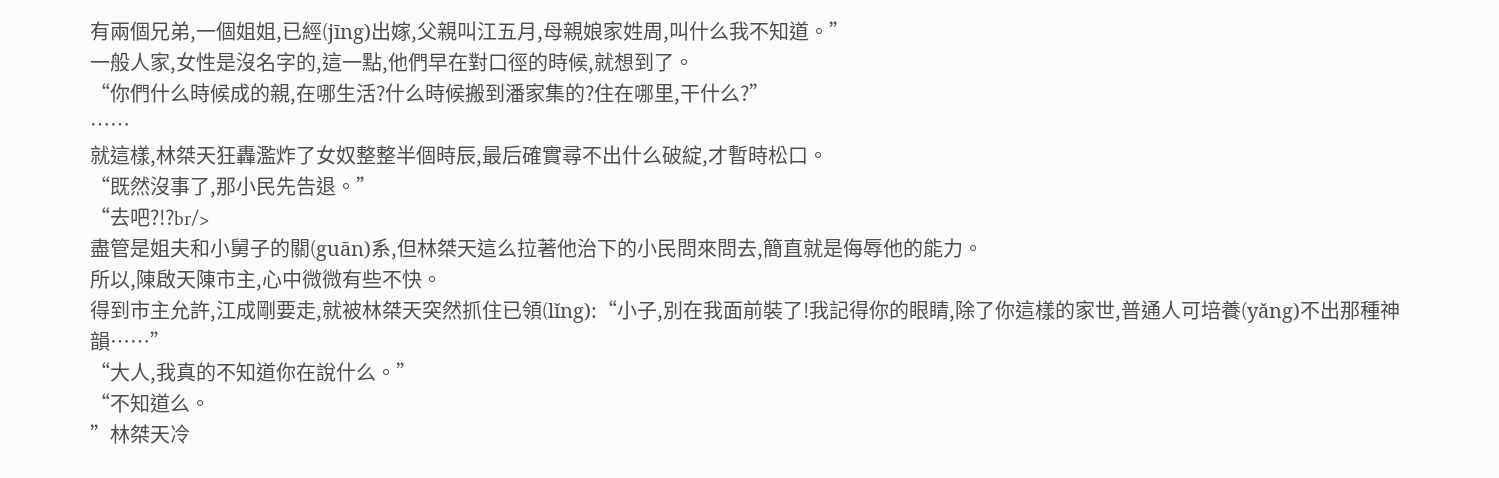有兩個兄弟,一個姐姐,已經(jīng)出嫁,父親叫江五月,母親娘家姓周,叫什么我不知道。”
一般人家,女性是沒名字的,這一點,他們早在對口徑的時候,就想到了。
“你們什么時候成的親,在哪生活?什么時候搬到潘家集的?住在哪里,干什么?”
……
就這樣,林桀天狂轟濫炸了女奴整整半個時辰,最后確實尋不出什么破綻,才暫時松口。
“既然沒事了,那小民先告退。”
“去吧?!?br/>
盡管是姐夫和小舅子的關(guān)系,但林桀天這么拉著他治下的小民問來問去,簡直就是侮辱他的能力。
所以,陳啟天陳市主,心中微微有些不快。
得到市主允許,江成剛要走,就被林桀天突然抓住已領(lǐng):“小子,別在我面前裝了!我記得你的眼睛,除了你這樣的家世,普通人可培養(yǎng)不出那種神韻……”
“大人,我真的不知道你在說什么。”
“不知道么。
”林桀天冷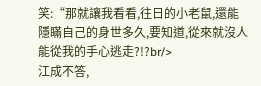笑:“那就讓我看看,往日的小老鼠,還能隱瞞自己的身世多久,要知道,從來就沒人能從我的手心逃走?!?br/>
江成不答,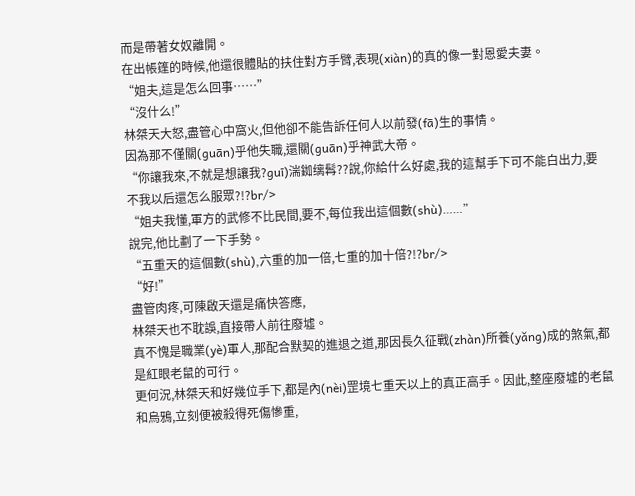而是帶著女奴離開。
在出帳篷的時候,他還很體貼的扶住對方手臂,表現(xiàn)的真的像一對恩愛夫妻。
“姐夫,這是怎么回事……”
“沒什么!”
林桀天大怒,盡管心中窩火,但他卻不能告訴任何人以前發(fā)生的事情。
因為那不僅關(guān)乎他失職,還關(guān)乎神武大帝。
“你讓我來,不就是想讓我?guī)湍銣缡髥??說,你給什么好處,我的這幫手下可不能白出力,要不我以后還怎么服眾?!?br/>
“姐夫我懂,軍方的武修不比民間,要不,每位我出這個數(shù)……”
說完,他比劃了一下手勢。
“五重天的這個數(shù),六重的加一倍,七重的加十倍?!?br/>
“好!”
盡管肉疼,可陳啟天還是痛快答應,
林桀天也不耽誤,直接帶人前往廢墟。
真不愧是職業(yè)軍人,那配合默契的進退之道,那因長久征戰(zhàn)所養(yǎng)成的煞氣,都是紅眼老鼠的可行。
更何況,林桀天和好幾位手下,都是內(nèi)罡境七重天以上的真正高手。因此,整座廢墟的老鼠和烏鴉,立刻便被殺得死傷慘重,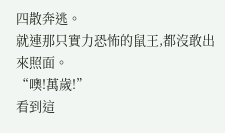四散奔逃。
就連那只實力恐怖的鼠王,都沒敢出來照面。
“噢!萬歲!”
看到這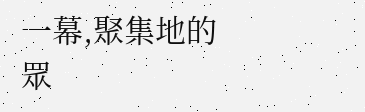一幕,聚集地的眾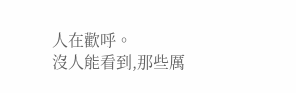人在歡呼。
沒人能看到,那些厲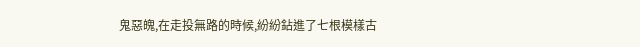鬼惡魄,在走投無路的時候,紛紛鉆進了七根模樣古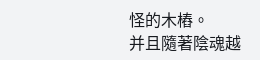怪的木樁。
并且隨著陰魂越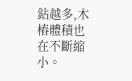鉆越多,木樁體積也在不斷縮小。